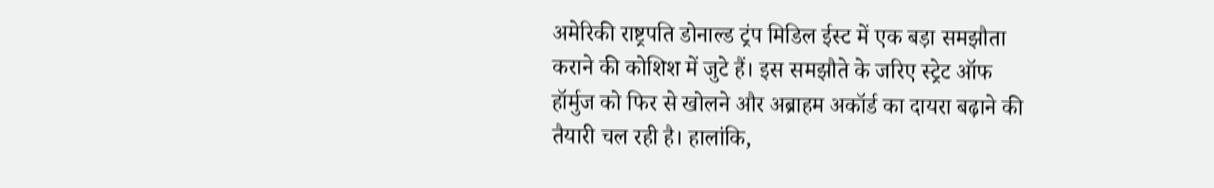अमेरिकी राष्ट्रपति डोनाल्ड ट्रंप मिडिल ईस्ट में एक बड़ा समझौता कराने की कोशिश में जुटे हैं। इस समझौते के जरिए स्ट्रेट ऑफ हॉर्मुज को फिर से खोलने और अब्राहम अकॉर्ड का दायरा बढ़ाने की तैयारी चल रही है। हालांकि,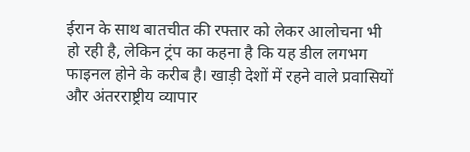ईरान के साथ बातचीत की रफ्तार को लेकर आलोचना भी हो रही है, लेकिन ट्रंप का कहना है कि यह डील लगभग फाइनल होने के करीब है। खाड़ी देशों में रहने वाले प्रवासियों और अंतरराष्ट्रीय व्यापार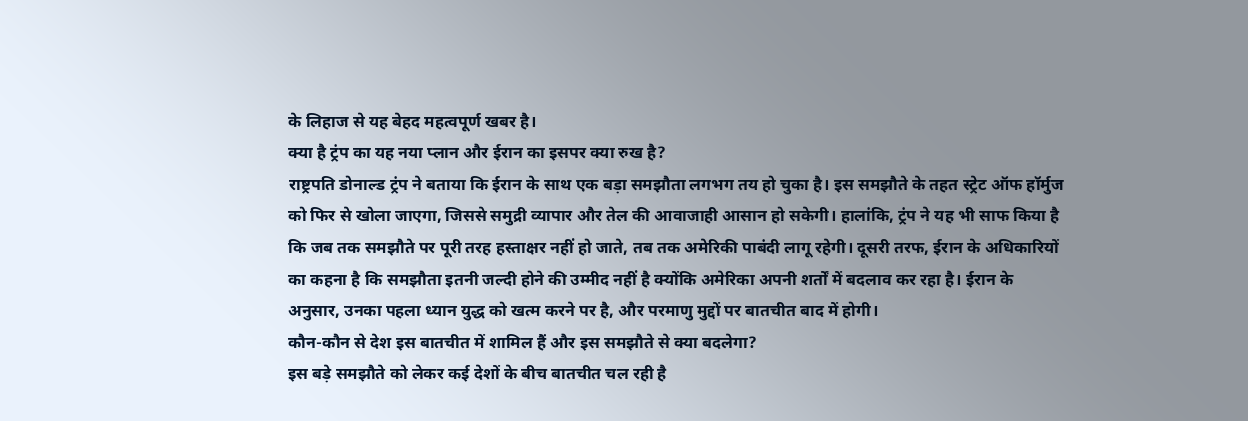के लिहाज से यह बेहद महत्वपूर्ण खबर है।
क्या है ट्रंप का यह नया प्लान और ईरान का इसपर क्या रुख है?
राष्ट्रपति डोनाल्ड ट्रंप ने बताया कि ईरान के साथ एक बड़ा समझौता लगभग तय हो चुका है। इस समझौते के तहत स्ट्रेट ऑफ हॉर्मुज को फिर से खोला जाएगा, जिससे समुद्री व्यापार और तेल की आवाजाही आसान हो सकेगी। हालांकि, ट्रंप ने यह भी साफ किया है कि जब तक समझौते पर पूरी तरह हस्ताक्षर नहीं हो जाते, तब तक अमेरिकी पाबंदी लागू रहेगी। दूसरी तरफ, ईरान के अधिकारियों का कहना है कि समझौता इतनी जल्दी होने की उम्मीद नहीं है क्योंकि अमेरिका अपनी शर्तों में बदलाव कर रहा है। ईरान के अनुसार, उनका पहला ध्यान युद्ध को खत्म करने पर है, और परमाणु मुद्दों पर बातचीत बाद में होगी।
कौन-कौन से देश इस बातचीत में शामिल हैं और इस समझौते से क्या बदलेगा?
इस बड़े समझौते को लेकर कई देशों के बीच बातचीत चल रही है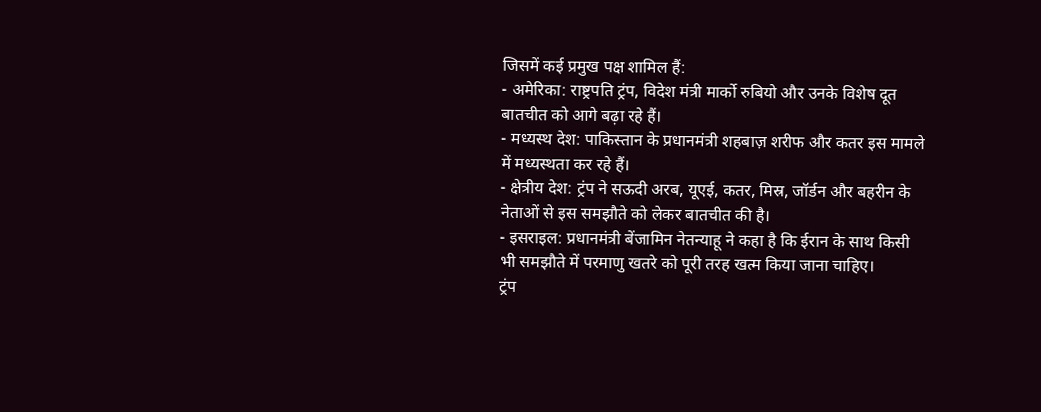जिसमें कई प्रमुख पक्ष शामिल हैं:
- अमेरिका: राष्ट्रपति ट्रंप, विदेश मंत्री मार्को रुबियो और उनके विशेष दूत बातचीत को आगे बढ़ा रहे हैं।
- मध्यस्थ देश: पाकिस्तान के प्रधानमंत्री शहबाज़ शरीफ और कतर इस मामले में मध्यस्थता कर रहे हैं।
- क्षेत्रीय देश: ट्रंप ने सऊदी अरब, यूएई, कतर, मिस्र, जॉर्डन और बहरीन के नेताओं से इस समझौते को लेकर बातचीत की है।
- इसराइल: प्रधानमंत्री बेंजामिन नेतन्याहू ने कहा है कि ईरान के साथ किसी भी समझौते में परमाणु खतरे को पूरी तरह खत्म किया जाना चाहिए।
ट्रंप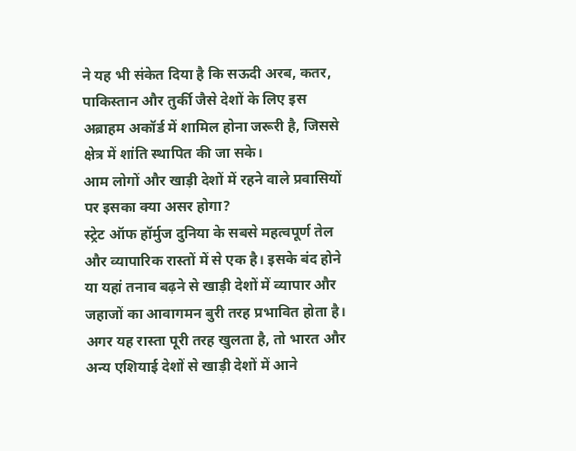ने यह भी संकेत दिया है कि सऊदी अरब, कतर, पाकिस्तान और तुर्की जैसे देशों के लिए इस अब्राहम अकॉर्ड में शामिल होना जरूरी है, जिससे क्षेत्र में शांति स्थापित की जा सके।
आम लोगों और खाड़ी देशों में रहने वाले प्रवासियों पर इसका क्या असर होगा?
स्ट्रेट ऑफ हॉर्मुज दुनिया के सबसे महत्वपूर्ण तेल और व्यापारिक रास्तों में से एक है। इसके बंद होने या यहां तनाव बढ़ने से खाड़ी देशों में व्यापार और जहाजों का आवागमन बुरी तरह प्रभावित होता है। अगर यह रास्ता पूरी तरह खुलता है, तो भारत और अन्य एशियाई देशों से खाड़ी देशों में आने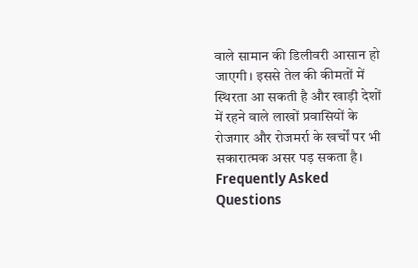वाले सामान की डिलीवरी आसान हो जाएगी। इससे तेल की कीमतों में स्थिरता आ सकती है और खाड़ी देशों में रहने वाले लाखों प्रवासियों के रोजगार और रोजमर्रा के खर्चों पर भी सकारात्मक असर पड़ सकता है।
Frequently Asked Questions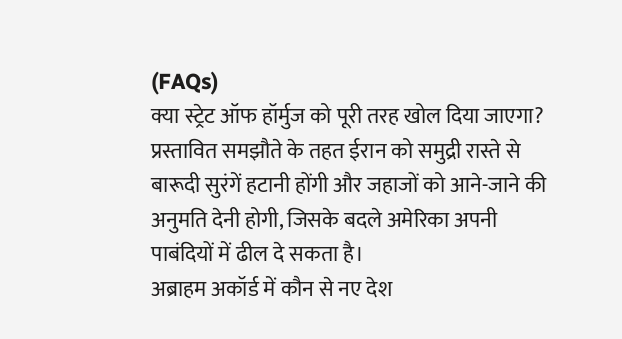(FAQs)
क्या स्ट्रेट ऑफ हॉर्मुज को पूरी तरह खोल दिया जाएगा?
प्रस्तावित समझौते के तहत ईरान को समुद्री रास्ते से बारूदी सुरंगें हटानी होंगी और जहाजों को आने-जाने की अनुमति देनी होगी, जिसके बदले अमेरिका अपनी पाबंदियों में ढील दे सकता है।
अब्राहम अकॉर्ड में कौन से नए देश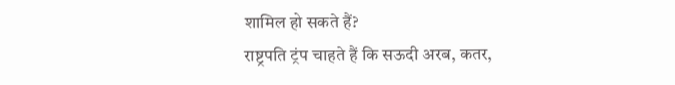शामिल हो सकते हैं?
राष्ट्रपति ट्रंप चाहते हैं कि सऊदी अरब, कतर,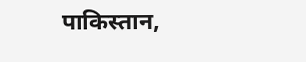पाकिस्तान,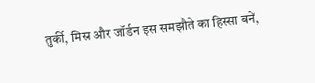तुर्की, मिस्र और जॉर्डन इस समझौते का हिस्सा बनें,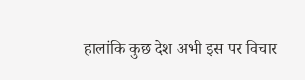हालांकि कुछ देश अभी इस पर विचार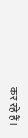कर रहे हैं।